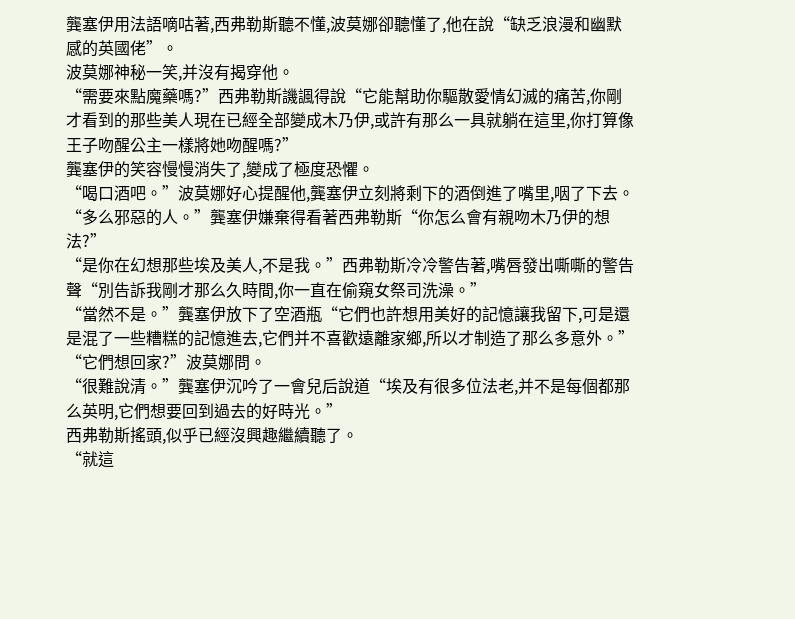龔塞伊用法語嘀咕著,西弗勒斯聽不懂,波莫娜卻聽懂了,他在說“缺乏浪漫和幽默感的英國佬”。
波莫娜神秘一笑,并沒有揭穿他。
“需要來點魔藥嗎?”西弗勒斯譏諷得說“它能幫助你驅散愛情幻滅的痛苦,你剛才看到的那些美人現在已經全部變成木乃伊,或許有那么一具就躺在這里,你打算像王子吻醒公主一樣將她吻醒嗎?”
龔塞伊的笑容慢慢消失了,變成了極度恐懼。
“喝口酒吧。”波莫娜好心提醒他,龔塞伊立刻將剩下的酒倒進了嘴里,咽了下去。
“多么邪惡的人。”龔塞伊嫌棄得看著西弗勒斯“你怎么會有親吻木乃伊的想法?”
“是你在幻想那些埃及美人,不是我。”西弗勒斯冷冷警告著,嘴唇發出嘶嘶的警告聲“別告訴我剛才那么久時間,你一直在偷窺女祭司洗澡。”
“當然不是。”龔塞伊放下了空酒瓶“它們也許想用美好的記憶讓我留下,可是還是混了一些糟糕的記憶進去,它們并不喜歡遠離家鄉,所以才制造了那么多意外。”
“它們想回家?”波莫娜問。
“很難說清。”龔塞伊沉吟了一會兒后說道“埃及有很多位法老,并不是每個都那么英明,它們想要回到過去的好時光。”
西弗勒斯搖頭,似乎已經沒興趣繼續聽了。
“就這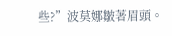些?”波莫娜皺著眉頭。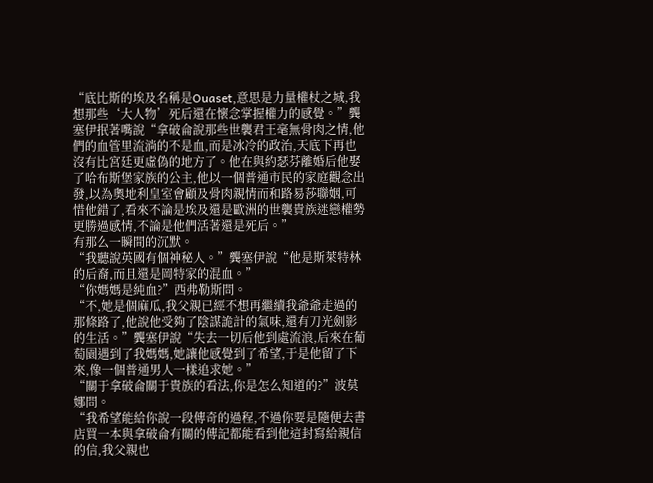“底比斯的埃及名稱是Ouaset,意思是力量權杖之城,我想那些‘大人物’死后還在懷念掌握權力的感覺。”龔塞伊抿著嘴說“拿破侖說那些世襲君王毫無骨肉之情,他們的血管里流淌的不是血,而是冰冷的政治,天底下再也沒有比宮廷更虛偽的地方了。他在與約瑟芬離婚后他娶了哈布斯堡家族的公主,他以一個普通市民的家庭觀念出發,以為奧地利皇室會顧及骨肉親情而和路易莎聯姻,可惜他錯了,看來不論是埃及還是歐洲的世襲貴族迷戀權勢更勝過感情,不論是他們活著還是死后。”
有那么一瞬間的沉默。
“我聽說英國有個神秘人。”龔塞伊說“他是斯萊特林的后裔,而且還是岡特家的混血。”
“你媽媽是純血?”西弗勒斯問。
“不,她是個麻瓜,我父親已經不想再繼續我爺爺走過的那條路了,他說他受夠了陰謀詭計的氣味,還有刀光劍影的生活。”龔塞伊說“失去一切后他到處流浪,后來在葡萄園遇到了我媽媽,她讓他感覺到了希望,于是他留了下來,像一個普通男人一樣追求她。”
“關于拿破侖關于貴族的看法,你是怎么知道的?”波莫娜問。
“我希望能給你說一段傳奇的過程,不過你要是隨便去書店買一本與拿破侖有關的傳記都能看到他這封寫給親信的信,我父親也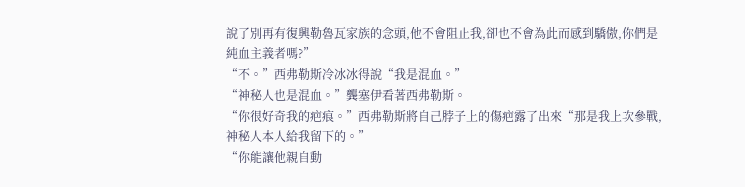說了別再有復興勒魯瓦家族的念頭,他不會阻止我,卻也不會為此而感到驕傲,你們是純血主義者嗎?”
“不。”西弗勒斯冷冰冰得說“我是混血。”
“神秘人也是混血。”龔塞伊看著西弗勒斯。
“你很好奇我的疤痕。”西弗勒斯將自己脖子上的傷疤露了出來“那是我上次參戰,神秘人本人給我留下的。”
“你能讓他親自動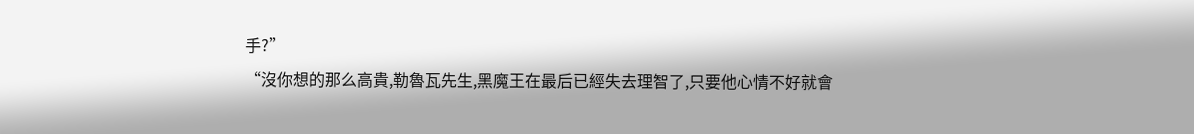手?”
“沒你想的那么高貴,勒魯瓦先生,黑魔王在最后已經失去理智了,只要他心情不好就會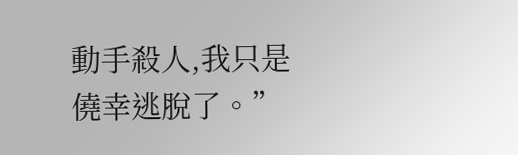動手殺人,我只是僥幸逃脫了。”